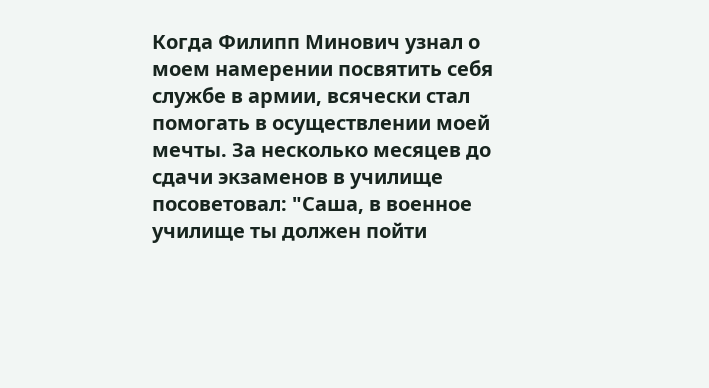Когда Филипп Минович узнал о моем намерении посвятить себя службе в армии, всячески стал помогать в осуществлении моей мечты. За несколько месяцев до сдачи экзаменов в училище посоветовал: "Саша, в военное училище ты должен пойти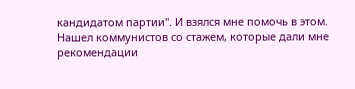кандидатом партии". И взялся мне помочь в этом. Нашел коммунистов со стажем, которые дали мне рекомендации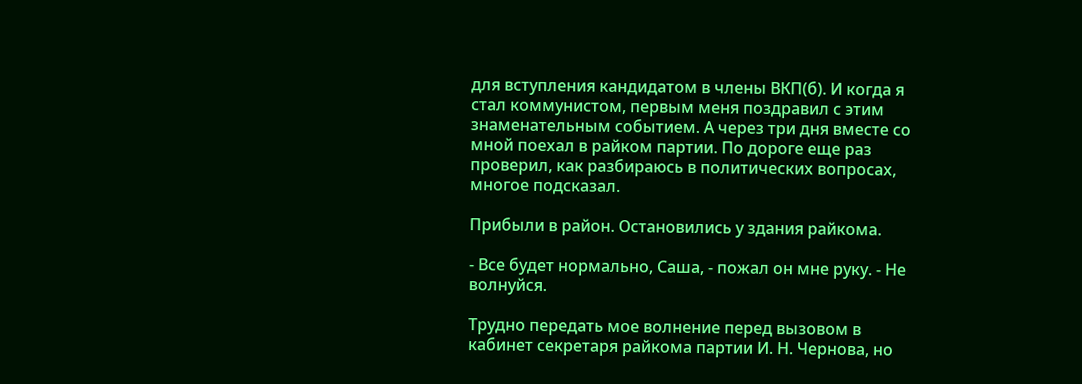для вступления кандидатом в члены ВКП(б). И когда я стал коммунистом, первым меня поздравил с этим знаменательным событием. А через три дня вместе со мной поехал в райком партии. По дороге еще раз проверил, как разбираюсь в политических вопросах, многое подсказал.

Прибыли в район. Остановились у здания райкома.

- Все будет нормально, Саша, - пожал он мне руку. - Не волнуйся.

Трудно передать мое волнение перед вызовом в кабинет секретаря райкома партии И. Н. Чернова, но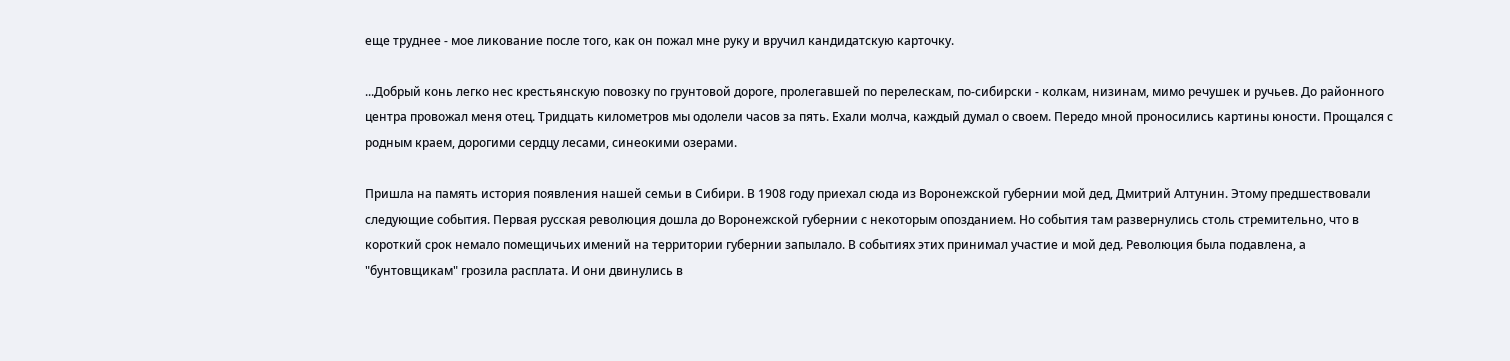еще труднее - мое ликование после того, как он пожал мне руку и вручил кандидатскую карточку.

...Добрый конь легко нес крестьянскую повозку по грунтовой дороге, пролегавшей по перелескам, по-сибирски - колкам, низинам, мимо речушек и ручьев. До районного центра провожал меня отец. Тридцать километров мы одолели часов за пять. Ехали молча, каждый думал о своем. Передо мной проносились картины юности. Прощался с родным краем, дорогими сердцу лесами, синеокими озерами.

Пришла на память история появления нашей семьи в Сибири. В 1908 году приехал сюда из Воронежской губернии мой дед, Дмитрий Алтунин. Этому предшествовали следующие события. Первая русская революция дошла до Воронежской губернии с некоторым опозданием. Но события там развернулись столь стремительно, что в короткий срок немало помещичьих имений на территории губернии запылало. В событиях этих принимал участие и мой дед. Революция была подавлена, а "бунтовщикам" грозила расплата. И они двинулись в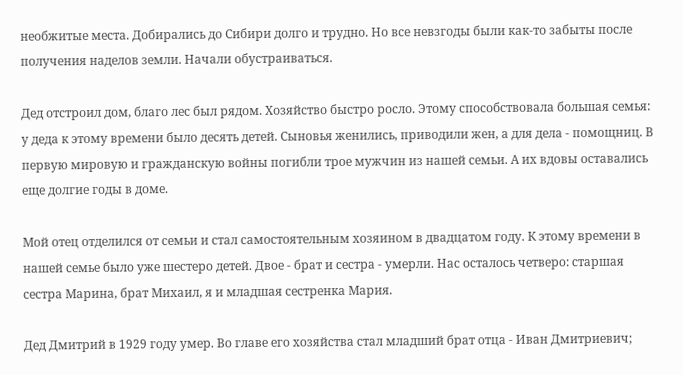необжитые места. Добирались до Сибири долго и трудно. Но все невзгоды были как-то забыты после получения наделов земли. Начали обустраиваться.

Дед отстроил дом, благо лес был рядом. Хозяйство быстро росло. Этому способствовала большая семья: у деда к этому времени было десять детей. Сыновья женились, приводили жен, а для дела - помощниц. В первую мировую и гражданскую войны погибли трое мужчин из нашей семьи. А их вдовы оставались еще долгие годы в доме.

Мой отец отделился от семьи и стал самостоятельным хозяином в двадцатом году. К этому времени в нашей семье было уже шестеро детей. Двое - брат и сестра - умерли. Нас осталось четверо: старшая сестра Марина, брат Михаил, я и младшая сестренка Мария.

Дед Дмитрий в 1929 году умер. Во главе его хозяйства стал младший брат отца - Иван Дмитриевич;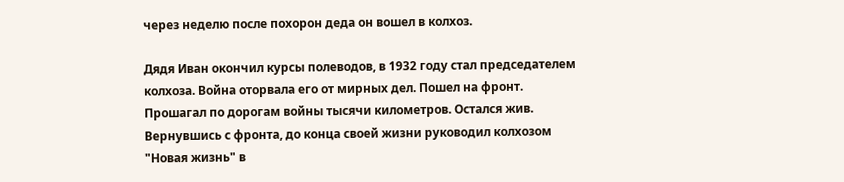через неделю после похорон деда он вошел в колхоз.

Дядя Иван окончил курсы полеводов, в 1932 году стал председателем колхоза. Война оторвала его от мирных дел. Пошел на фронт. Прошагал по дорогам войны тысячи километров. Остался жив. Вернувшись с фронта, до конца своей жизни руководил колхозом "Новая жизнь" в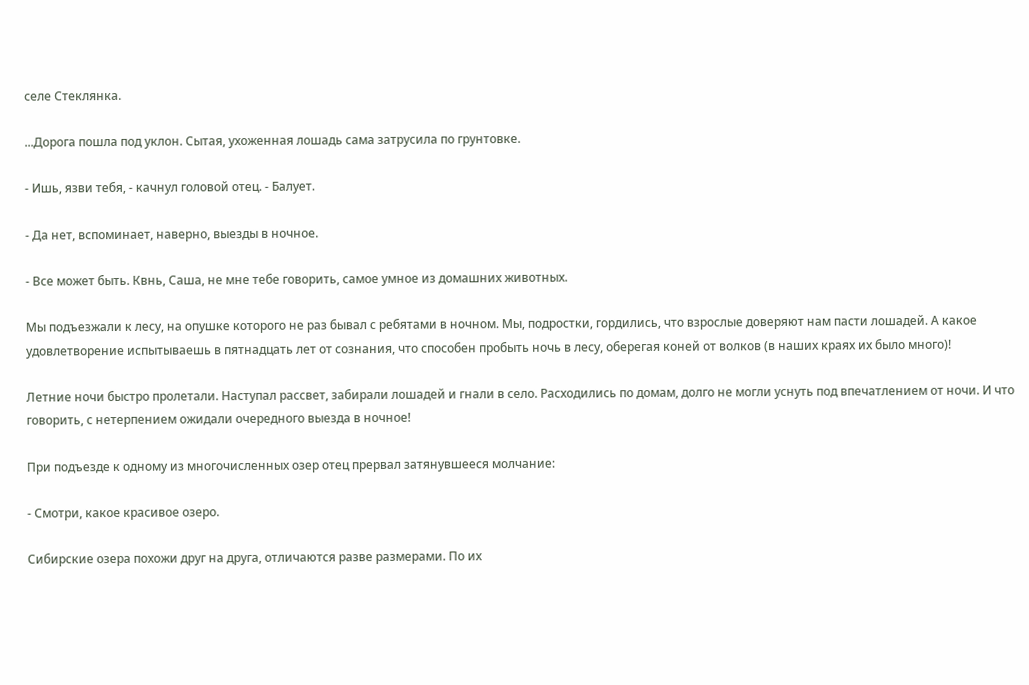селе Стеклянка.

...Дорога пошла под уклон. Сытая, ухоженная лошадь сама затрусила по грунтовке.

- Ишь, язви тебя, - качнул головой отец. - Балует.

- Да нет, вспоминает, наверно, выезды в ночное.

- Все может быть. Квнь, Саша, не мне тебе говорить, самое умное из домашних животных.

Мы подъезжали к лесу, на опушке которого не раз бывал с ребятами в ночном. Мы, подростки, гордились, что взрослые доверяют нам пасти лошадей. А какое удовлетворение испытываешь в пятнадцать лет от сознания, что способен пробыть ночь в лесу, оберегая коней от волков (в наших краях их было много)!

Летние ночи быстро пролетали. Наступал рассвет, забирали лошадей и гнали в село. Расходились по домам, долго не могли уснуть под впечатлением от ночи. И что говорить, с нетерпением ожидали очередного выезда в ночное!

При подъезде к одному из многочисленных озер отец прервал затянувшееся молчание:

- Смотри, какое красивое озеро.

Сибирские озера похожи друг на друга, отличаются разве размерами. По их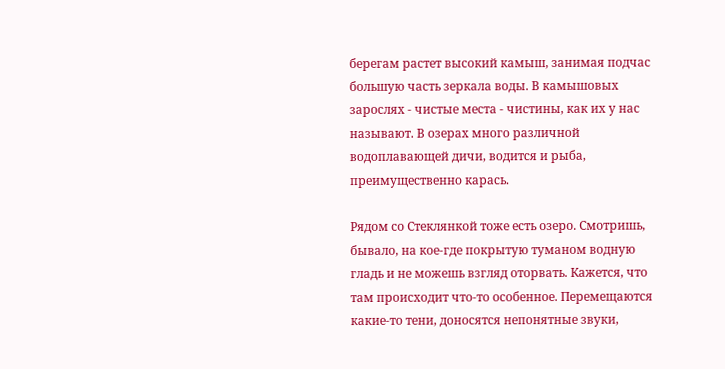берегам растет высокий камыш, занимая подчас большую часть зеркала воды. В камышовых зарослях - чистые места - чистины, как их у нас называют. В озерах много различной водоплавающей дичи, водится и рыба, преимущественно карась.

Рядом со Стеклянкой тоже есть озеро. Смотришь, бывало, на кое-где покрытую туманом водную гладь и не можешь взгляд оторвать. Кажется, что там происходит что-то особенное. Перемещаются какие-то тени, доносятся непонятные звуки,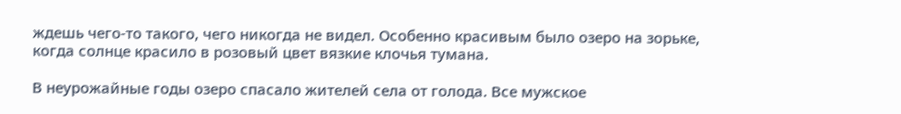ждешь чего-то такого, чего никогда не видел. Особенно красивым было озеро на зорьке, когда солнце красило в розовый цвет вязкие клочья тумана.

В неурожайные годы озеро спасало жителей села от голода. Все мужское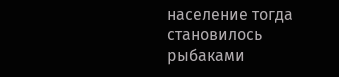население тогда становилось рыбаками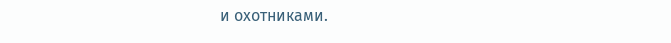и охотниками.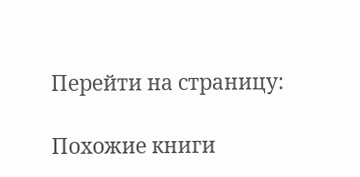Перейти на страницу:

Похожие книги